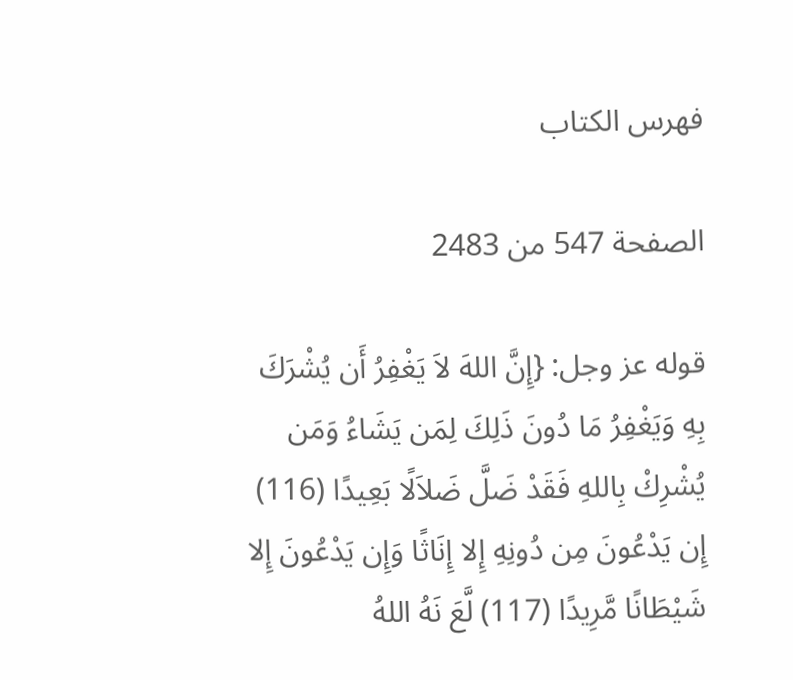فهرس الكتاب

الصفحة 547 من 2483

قوله عز وجل: {إِنَّ اللهَ لاَ يَغْفِرُ أَن يُشْرَكَ بِهِ وَيَغْفِرُ مَا دُونَ ذَلِكَ لِمَن يَشَاءُ وَمَن يُشْرِكْ بِاللهِ فَقَدْ ضَلَّ ضَلاَلًا بَعِيدًا (116) إِن يَدْعُونَ مِن دُونِهِ إِلا إِنَاثًا وَإِن يَدْعُونَ إِلا شَيْطَانًا مَّرِيدًا (117) لَّعَ نَهُ اللهُ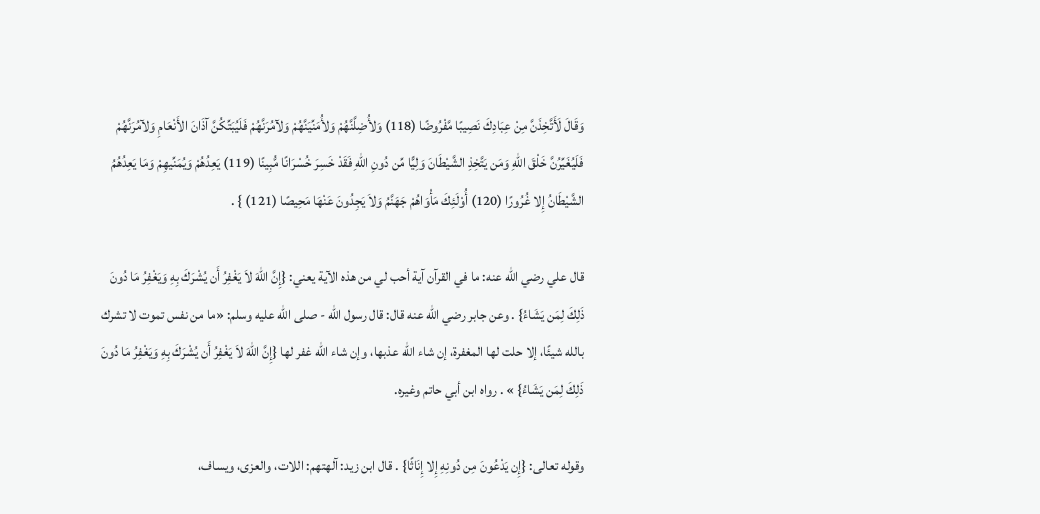وَقَالَ لَأَتَّخِذَنَّ مِنْ عِبَادِكَ نَصِيبًا مَّفْرُوضًا (118) وَلأُضِلَّنَّهُمْ وَلأُمَنِّيَنَّهُمْ وَلآمُرَنَّهُمْ فَلَيُبَتِّكُنَّ آذَانَ الأَنْعَامِ وَلآمُرَنَّهُمْ فَلَيُغَيِّرُنَّ خَلْقَ اللهِ وَمَن يَتَّخِذِ الشَّيْطَانَ وَلِيًّا مِّن دُونِ اللهِ فَقَدْ خَسِرَ خُسْرَانًا مُّبِينًا (119) يَعِدُهُمْ وَيُمَنِّيهِمْ وَمَا يَعِدُهُمُ الشَّيْطَانُ إِلا غُرُورًا (120) أُوْلَئِكَ مَأْوَاهُمْ جَهَنَّمُ وَلاَ يَجِدُونَ عَنْهَا مَحِيصًا (121) } .

قال علي رضي الله عنه: ما في القرآن آية أحب لي من هذه الآية يعني: {إِنَّ اللهَ لاَ يَغْفِرُ أَن يُشْرَكَ بِهِ وَيَغْفِرُ مَا دُونَ ذَلِكَ لِمَن يَشَاءُ} . وعن جابر رضي الله عنه قال: قال رسول الله - صلى الله عليه وسلم: «ما من نفس تموت لا تشرك بالله شيئًا، إلا حلت لها المغفرة، إن شاء الله عذبها، وإن شاء الله غفر لها {إِنَّ اللهَ لاَ يَغْفِرُ أَن يُشْرَكَ بِهِ وَيَغْفِرُ مَا دُونَ ذَلِكَ لِمَن يَشَاءُ} » . رواه ابن أبي حاتم وغيره.

وقوله تعالى: {إِن يَدْعُونَ مِن دُونِهِ إِلا إِنَاثًا} . قال ابن زيد: آلهتهم: اللات، والعزى، ويساف،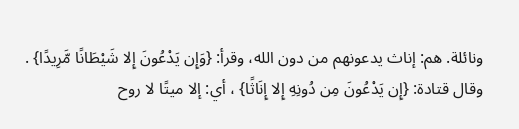ونائلة. هم: إناث يدعونهم من دون الله، وقرأ: {وَإِن يَدْعُونَ إِلا شَيْطَانًا مَّرِيدًا} . وقال قتادة: {إِن يَدْعُونَ مِن دُونِهِ إِلا إِنَاثًا} ، أي: إلا ميتًا لا روح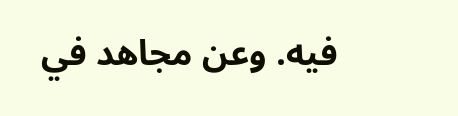فيه. وعن مجاهد في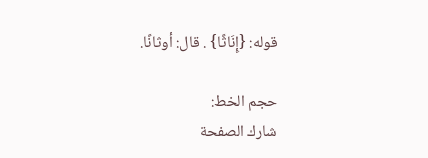قوله: {إِنَاثًا} . قال: أوثانًا.

حجم الخط:
شارك الصفحة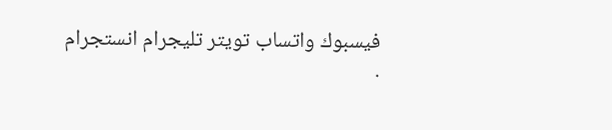فيسبوك واتساب تويتر تليجرام انستجرام
.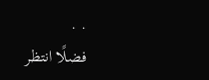. .
فضلًا انتظر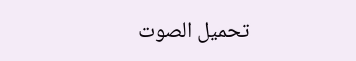تحميل الصوت